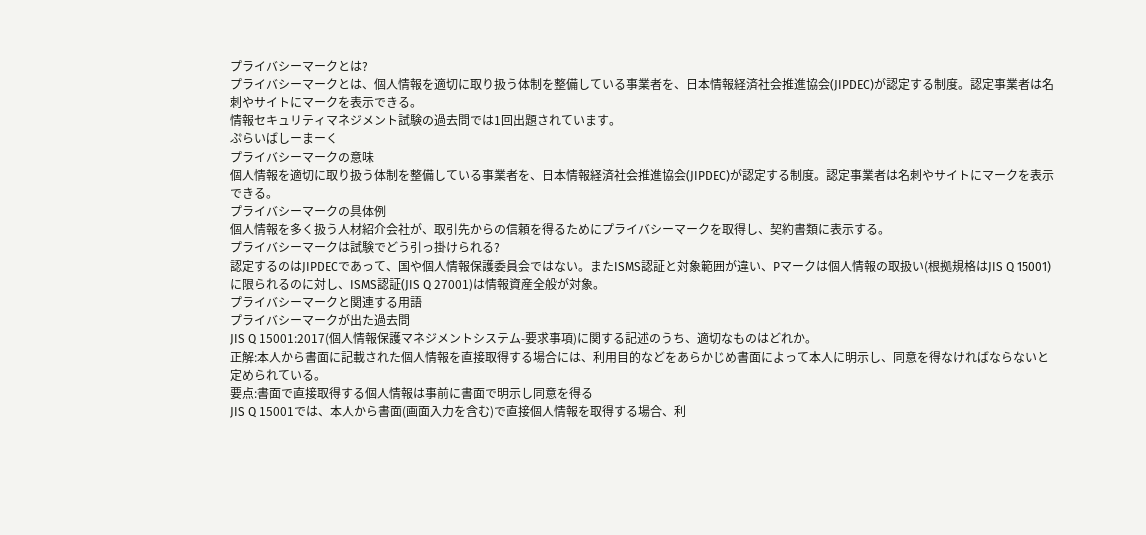プライバシーマークとは?
プライバシーマークとは、個人情報を適切に取り扱う体制を整備している事業者を、日本情報経済社会推進協会(JIPDEC)が認定する制度。認定事業者は名刺やサイトにマークを表示できる。
情報セキュリティマネジメント試験の過去問では1回出題されています。
ぷらいばしーまーく
プライバシーマークの意味
個人情報を適切に取り扱う体制を整備している事業者を、日本情報経済社会推進協会(JIPDEC)が認定する制度。認定事業者は名刺やサイトにマークを表示できる。
プライバシーマークの具体例
個人情報を多く扱う人材紹介会社が、取引先からの信頼を得るためにプライバシーマークを取得し、契約書類に表示する。
プライバシーマークは試験でどう引っ掛けられる?
認定するのはJIPDECであって、国や個人情報保護委員会ではない。またISMS認証と対象範囲が違い、Pマークは個人情報の取扱い(根拠規格はJIS Q 15001)に限られるのに対し、ISMS認証(JIS Q 27001)は情報資産全般が対象。
プライバシーマークと関連する用語
プライバシーマークが出た過去問
JIS Q 15001:2017(個人情報保護マネジメントシステム-要求事項)に関する記述のうち、適切なものはどれか。
正解:本人から書面に記載された個人情報を直接取得する場合には、利用目的などをあらかじめ書面によって本人に明示し、同意を得なければならないと定められている。
要点:書面で直接取得する個人情報は事前に書面で明示し同意を得る
JIS Q 15001では、本人から書面(画面入力を含む)で直接個人情報を取得する場合、利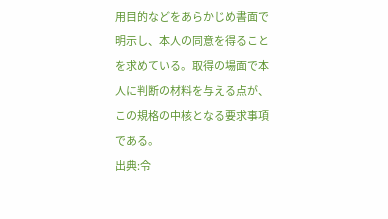用目的などをあらかじめ書面で明示し、本人の同意を得ることを求めている。取得の場面で本人に判断の材料を与える点が、この規格の中核となる要求事項である。
出典:令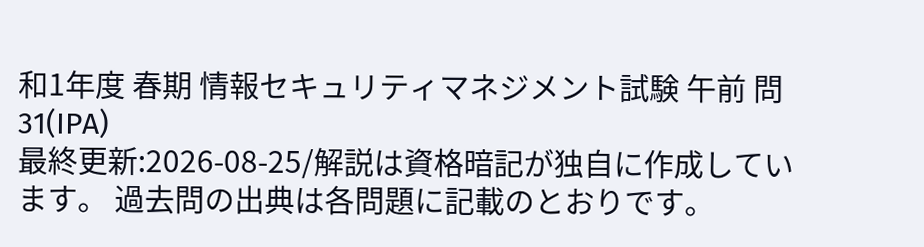和1年度 春期 情報セキュリティマネジメント試験 午前 問31(IPA)
最終更新:2026-08-25/解説は資格暗記が独自に作成しています。 過去問の出典は各問題に記載のとおりです。